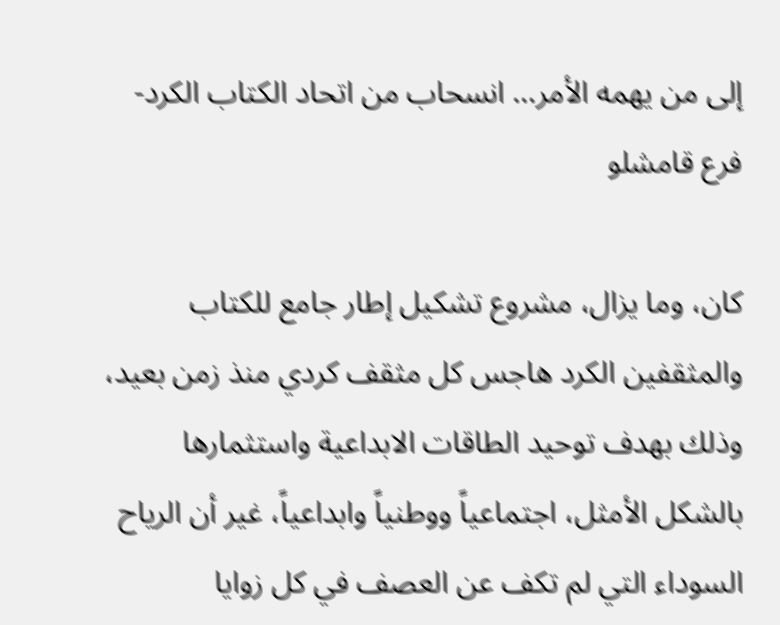إلى من يهمه الأمر… انسحاب من اتحاد الكتاب الكرد- فرع قامشلو

كان، وما يزال، مشروع تشكيل إطار جامع للكتاب والمثقفين الكرد هاجس كل مثقف كردي منذ زمن بعيد، وذلك بهدف توحيد الطاقات الابداعية واستثمارها بالشكل الأمثل، اجتماعياً ووطنياً وابداعياً، غير أن الرياح السوداء التي لم تكف عن العصف في كل زوايا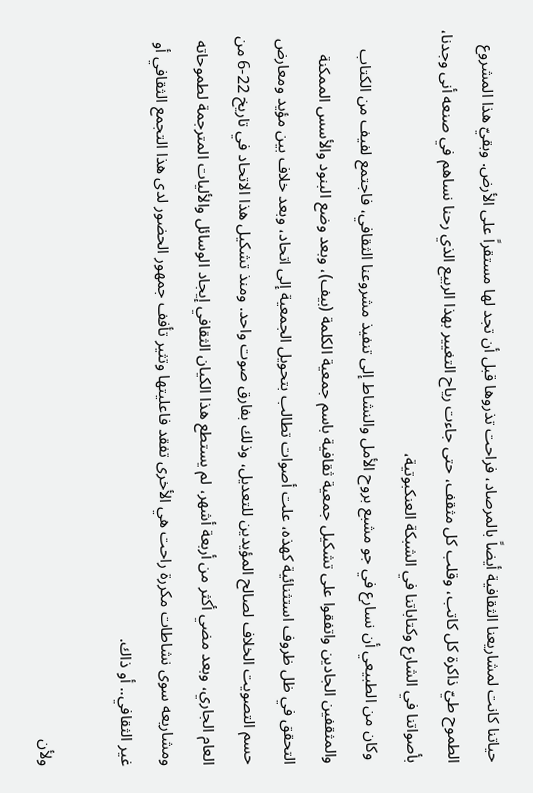حياتنا كانت لمشاريعنا الثقافية أيضاً بالمرصاد، فراحت تذروها قبل أن تجد لها مستقراً على الأرض. وبقيّ هذا المشروع الطموح طيّ ذاكرة كل كاتب، وقلب كل مثقف، حتى جاءت رياح التغيير بهذا الربيع الذي رحنا نساهم في صنعه أنى وجدنا، بأصواتنا في الشارع وكتاباتنا في الشبكة العنكبوتية،
 وكان من الطبيعي أن نسارع في جو مشبع بروح الأمل والنشاط إلى تنفيذ مشروعنا الثقافي، فاجتمع لفيف من الكتاب والمثقفين الجادين واتفقوا على تشكيل جمعية ثقافية باسم جمعية الكلمة (بيف)، وبعد وضع البنود والأسس الممكنة التحقق في ظل ظروف استثنائية كهذه، علت أصوات تطالب بتحويل الجمعية إلى اتحاد، وبعد خلاف بين مؤيد ومعارض حسم التصويت الخلاف لصالح المؤيدين للتعديل، وذلك بفارق صوت واحد. ومنذ تشكيل هذا الاتحاد في تاريخ 22-6 من العام الجاري، وبعد مضي أكثر من أربعة أشهر، لم يستطع هذا الكيان الثقافي إيجاد الوسائل والأليات المترجمة لطموحاته ومشاريعه سوى نشاطات مكررة راحت هي الأخرى تفقد فاعليتها وتثير تأفف جمهور الحضور لدى هذا التجمع الثقافي أو غير الثقافي.. أو ذاك.

ولأن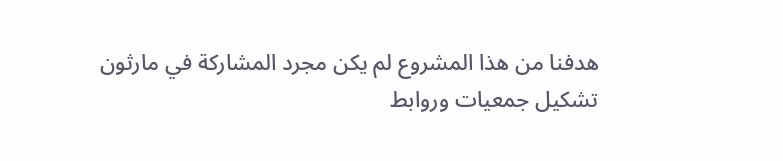هدفنا من هذا المشروع لم يكن مجرد المشاركة في مارثون تشكيل جمعيات وروابط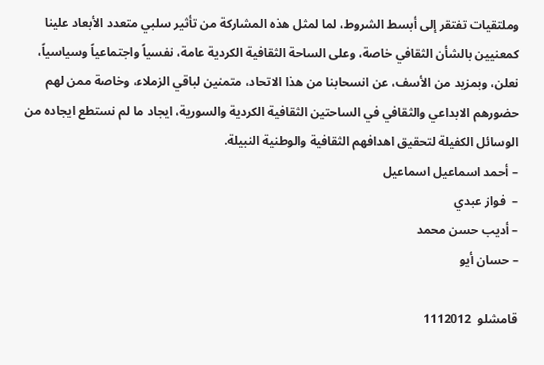وملتقيات تفتقر إلى أبسط الشروط، لما لمثل هذه المشاركة من تأثير سلبي متعدد الأبعاد علينا كمعنيين بالشأن الثقافي خاصة، وعلى الساحة الثقافية الكردية عامة، نفسياً واجتماعياً وسياسياً، نعلن، وبمزيد من الأسف، عن انسحابنا من هذا الاتحاد، متمنين لباقي الزملاء، وخاصة ممن لهم حضورهم الابداعي والثقافي في الساحتين الثقافية الكردية والسورية، ايجاد ما لم نستطع ايجاده من الوسائل الكفيلة لتحقيق اهدافهم الثقافية والوطنية النبيلة.
– أحمد اسماعيل اسماعيل
–  فواز عبدي
– أديب حسن محمد
– حسان أيو

قامشلو  1112012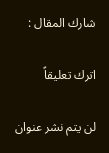شارك المقال :

اترك تعليقاً

لن يتم نشر عنوان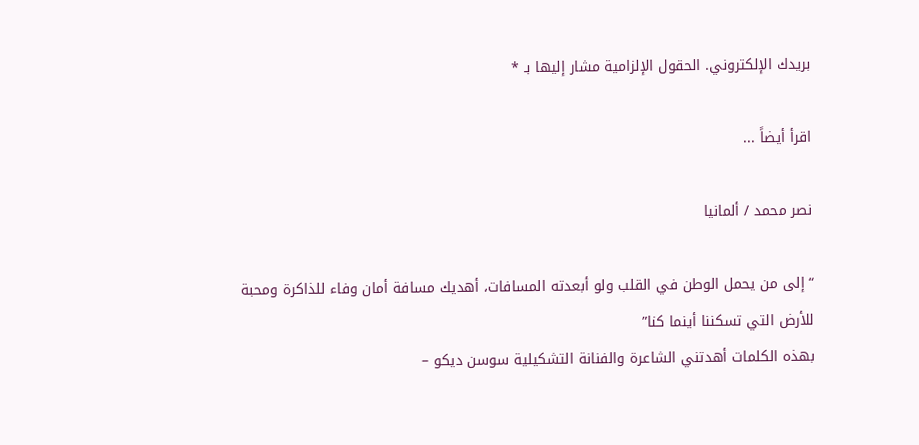بريدك الإلكتروني. الحقول الإلزامية مشار إليها بـ *

اقرأ أيضاً ...

نصر محمد / ألمانيا

“إلى من يحمل الوطن في القلب ولو أبعدته المسافات، أهديك مسافة أمان وفاء للذاكرة ومحبة للأرض التي تسكننا أينما كنا”
بهذه الكلمات أهدتني الشاعرة والفنانة التشكيلية سوسن ديكو –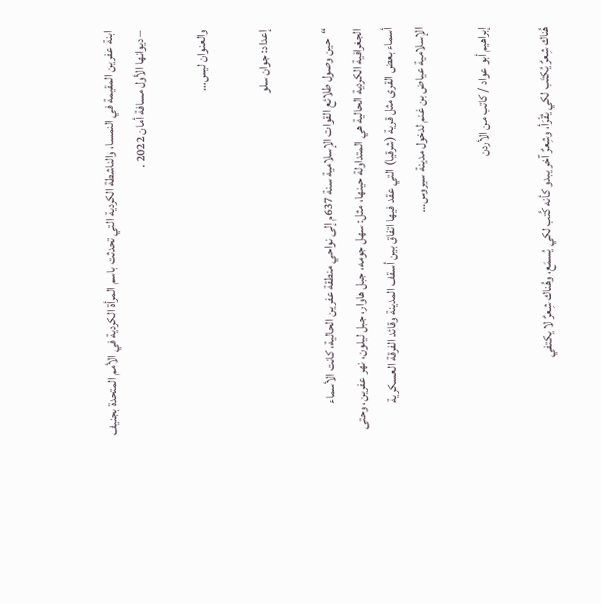ابنة عفرين المقيمة في النمسا، والناشطة الكردية التي تحدثت باسم المرأة الكردية في الأمم المتحدة بجنيف – ديوانها الأول مسافة أمان 2022 .

والعنوان ليس…

إعداد: جوان سلو

“حين وصول طلائع القوات الإسلامية سنة 637م إلى نواحي منطقة عفرين الحالية، كانت الأسماء الجغرافية الكردية الحالية هي المتداولة حينها، مثل: سهل جومه، جبل هاوار، جبل ليلون، نهر عفرين، وحتى أسماء بعض القرى مثل قرية (شرقيا) التي عقد فيها اتفاق بين أسقف المدينة وقائد الفرقة العسكرية الإسلامية عياض بن غنم لدخول مدينة سيروس…

إبراهيم أبو عواد / كاتب من الأردن

هُناك شِعرٌ يُكتَب لكي يُقْرَأ، وشِعرٌ آخر يبدو كأنه كُتب لكي يُسمَع، وهُناك شِعرٌ لا يكتفي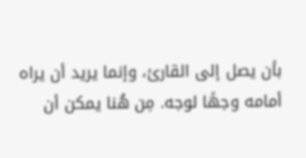بأن يصل إلى القارئ، وإنما يريد أن يراه أمامه وجهًا لوجه. مِن هُنا يمكن أن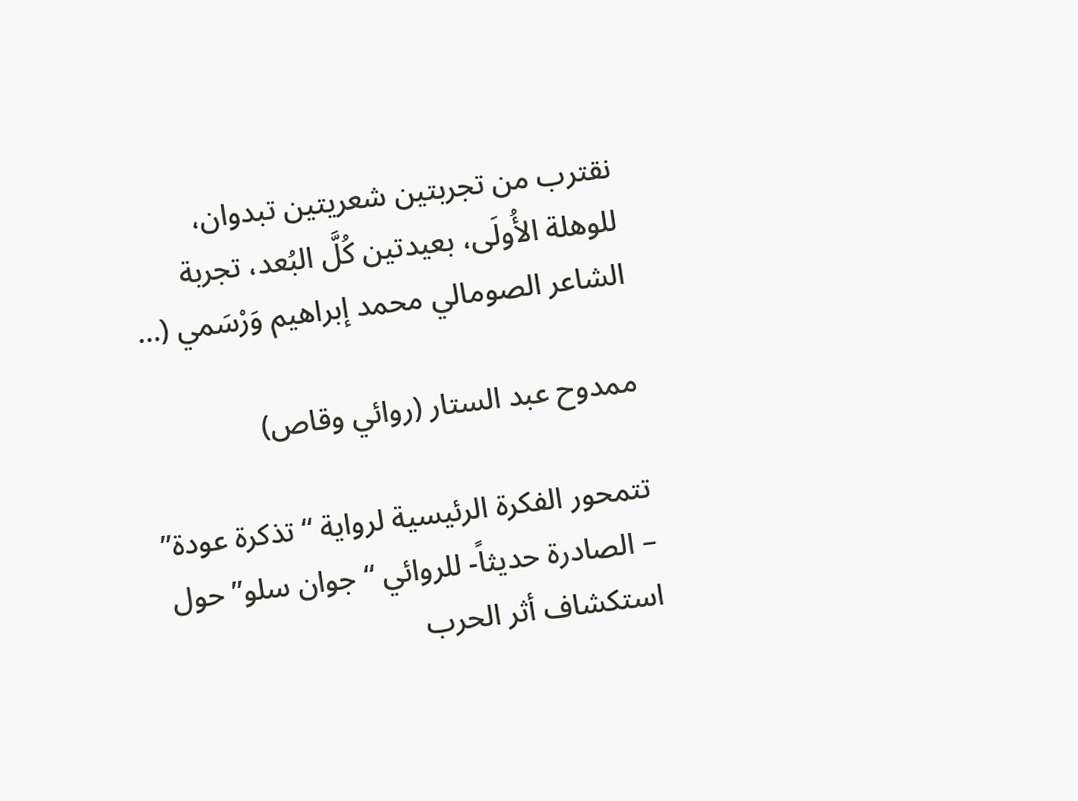نقترب من تجربتين شعريتين تبدوان، للوهلة الأُولَى، بعيدتين كُلَّ البُعد، تجربة الشاعر الصومالي محمد إبراهيم وَرْسَمي (…

ممدوح عبد الستار (روائي وقاص)

تتمحور الفكرة الرئيسية لرواية “تذكرة عودة” – الصادرة حديثاً- للروائي “جوان سلو” حول استكشاف أثر الحرب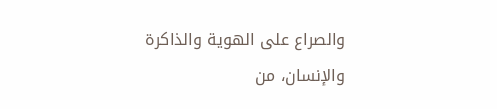والصراع على الهوية والذاكرة والإنسان، من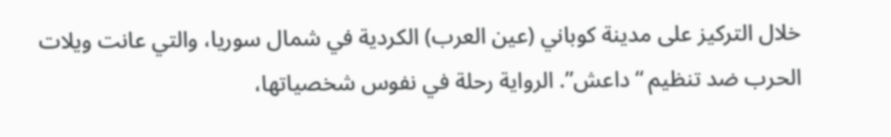خلال التركيز على مدينة كوباني (عين العرب) الكردية في شمال سوريا، والتي عانت ويلات الحرب ضد تنظيم “داعش”. الرواية رحلة في نفوس شخصياتها،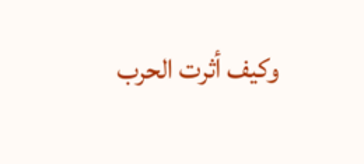وكيف أثرت الحرب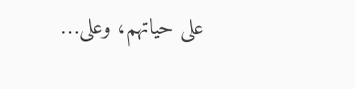على حياتهم، وعلى…